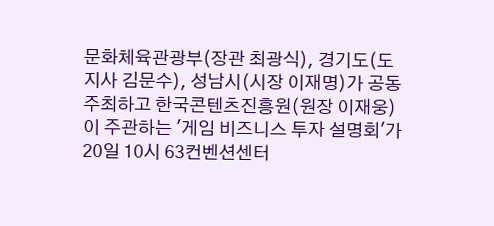문화체육관광부(장관 최광식), 경기도(도지사 김문수), 성남시(시장 이재명)가 공동 주최하고 한국콘텐츠진흥원(원장 이재웅)이 주관하는 '게임 비즈니스 투자 설명회'가 20일 10시 63컨벤션센터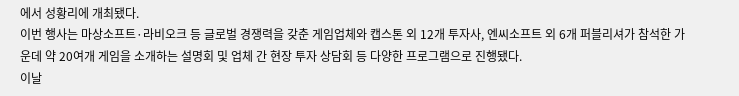에서 성황리에 개최됐다.
이번 행사는 마상소프트·라비오크 등 글로벌 경쟁력을 갖춘 게임업체와 캡스톤 외 12개 투자사, 엔씨소프트 외 6개 퍼블리셔가 참석한 가운데 약 20여개 게임을 소개하는 설명회 및 업체 간 현장 투자 상담회 등 다양한 프로그램으로 진행됐다.
이날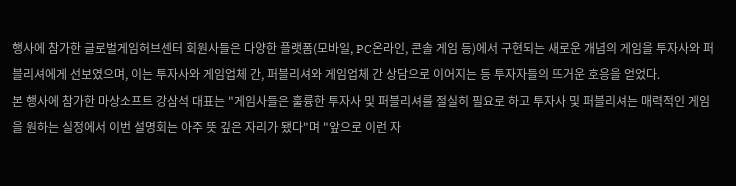행사에 참가한 글로벌게임허브센터 회원사들은 다양한 플랫폼(모바일, PC온라인, 콘솔 게임 등)에서 구현되는 새로운 개념의 게임을 투자사와 퍼블리셔에게 선보였으며, 이는 투자사와 게임업체 간, 퍼블리셔와 게임업체 간 상담으로 이어지는 등 투자자들의 뜨거운 호응을 얻었다.
본 행사에 참가한 마상소프트 강삼석 대표는 "게임사들은 훌륭한 투자사 및 퍼블리셔를 절실히 필요로 하고 투자사 및 퍼블리셔는 매력적인 게임을 원하는 실정에서 이번 설명회는 아주 뜻 깊은 자리가 됐다"며 "앞으로 이런 자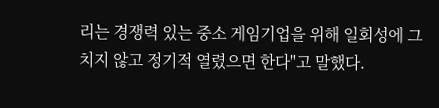리는 경쟁력 있는 중소 게임기업을 위해 일회성에 그치지 않고 정기적 열렸으면 한다"고 말했다.